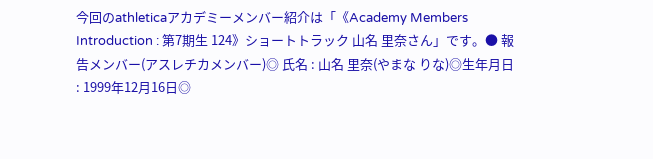今回のathleticaアカデミーメンバー紹介は「《Academy Members Introduction : 第7期生 124》ショートトラック 山名 里奈さん」です。● 報告メンバー(アスレチカメンバー)◎ 氏名 : 山名 里奈(やまな りな)◎生年月日 : 1999年12月16日◎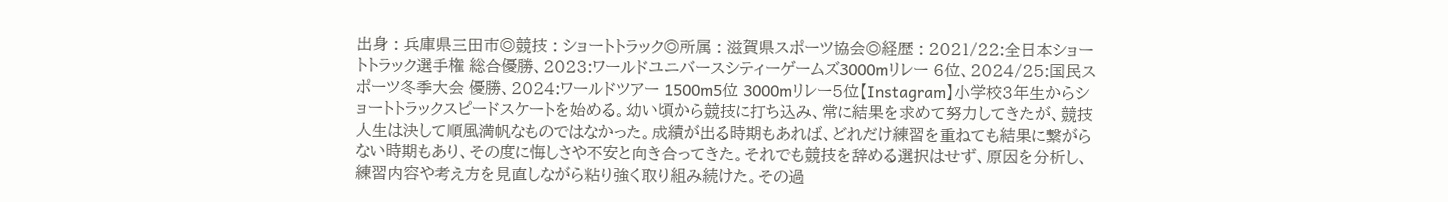出身 : 兵庫県三田市◎競技 : ショートトラック◎所属 : 滋賀県スポーツ協会◎経歴 : 2021/22:全日本ショートトラック選手権 総合優勝、2023:ワールドユニバースシティーゲームズ3000mリレー 6位、2024/25:国民スポーツ冬季大会 優勝、2024:ワールドツアー 1500m5位 3000mリレー5位【Instagram】小学校3年生からショートトラックスピードスケートを始める。幼い頃から競技に打ち込み、常に結果を求めて努力してきたが、競技人生は決して順風満帆なものではなかった。成績が出る時期もあれば、どれだけ練習を重ねても結果に繋がらない時期もあり、その度に悔しさや不安と向き合ってきた。それでも競技を辞める選択はせず、原因を分析し、練習内容や考え方を見直しながら粘り強く取り組み続けた。その過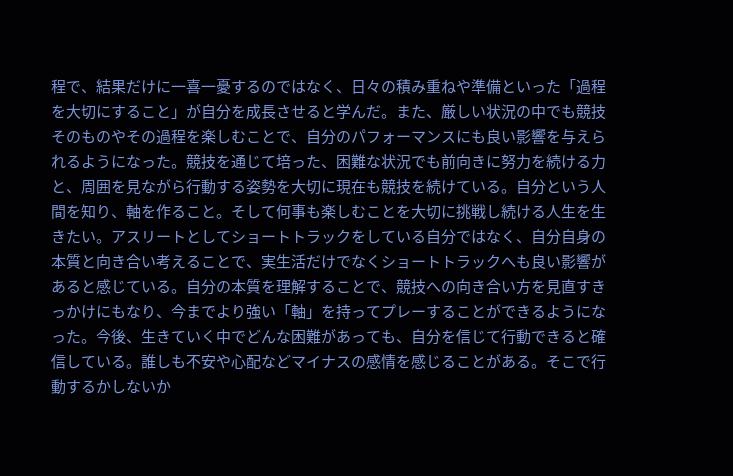程で、結果だけに一喜一憂するのではなく、日々の積み重ねや準備といった「過程を大切にすること」が自分を成長させると学んだ。また、厳しい状況の中でも競技そのものやその過程を楽しむことで、自分のパフォーマンスにも良い影響を与えられるようになった。競技を通じて培った、困難な状況でも前向きに努力を続ける力と、周囲を見ながら行動する姿勢を大切に現在も競技を続けている。自分という人間を知り、軸を作ること。そして何事も楽しむことを大切に挑戦し続ける人生を生きたい。アスリートとしてショートトラックをしている自分ではなく、自分自身の本質と向き合い考えることで、実生活だけでなくショートトラックへも良い影響があると感じている。自分の本質を理解することで、競技への向き合い方を見直すきっかけにもなり、今までより強い「軸」を持ってプレーすることができるようになった。今後、生きていく中でどんな困難があっても、自分を信じて行動できると確信している。誰しも不安や心配などマイナスの感情を感じることがある。そこで行動するかしないか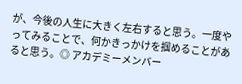が、今後の人生に大きく左右すると思う。一度やってみることで、何かきっかけを掴めることがあると思う。◎ アカデミーメンバー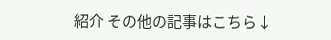紹介 その他の記事はこちら↓